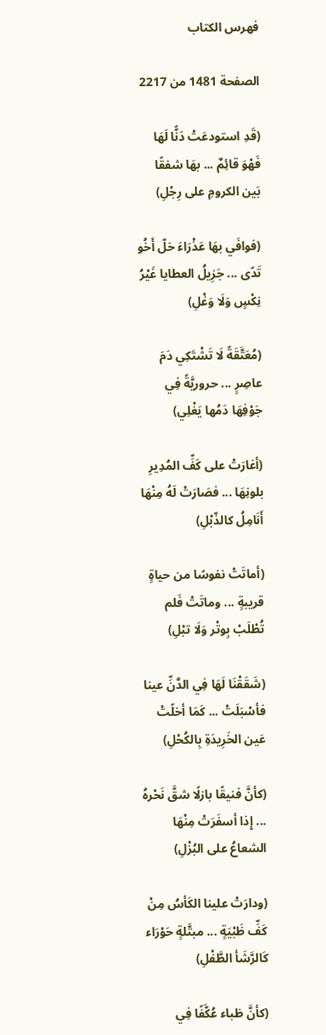فهرس الكتاب

الصفحة 1481 من 2217

(قَدِ استودعَتْ دَنًّا لَهَا فَهْوَ قائِمٌ ... بهَا شفقًا بَين الكرومِ على رِجْلِ)

(فوافَي بهَا عَذْرَاءَ خلّ أَخُو تَدًى ... جَزِيلُ العطايا غَيْرُ نِكْسٍ وَلَا وَغْلِ)

(مُعَتَّقَةً لَا تَشْتَكِي دَمَ عاصِرٍ ... حروريَّةً فِي جَوْفِهَا دَمُها يَغْلِي)

(أغارَتْ على كَفِّ المُدِيرِ بلونِهَا ... فصَارَتْ لَهُ مِنْهَا أَنَامِلُ كالذّبْلِ)

(أماتَتْ نفوسًا من حياةٍ قريبةٍ ... وماتَتْ فَلم تُطْلَبْ بِوتْر وَلَا تبْلِ)

(شَقَقْنَا لَهَا فِي الدَّنِّ عينا فأسْبَلَتْ ... كَمَا أخلًتْ عَين الخَرِيدَةِ بِالكُحْلِ)

(كأنَّ فنيقًا بازلًا شقَّ نَحْرهُ ... إِذا أسفَرَتْ مِنْهَا الشعاعُ على البُزْلِ)

(ودارَتْ علينا الكَأسُ مِنْ كَفِّ ظَبْيَةٍ ... مبتَّلةٍ حَوْرَاء كَالرَّشَأ الطَّفْلِ)

(كأنَّ ظباء عُكَّفًا فِي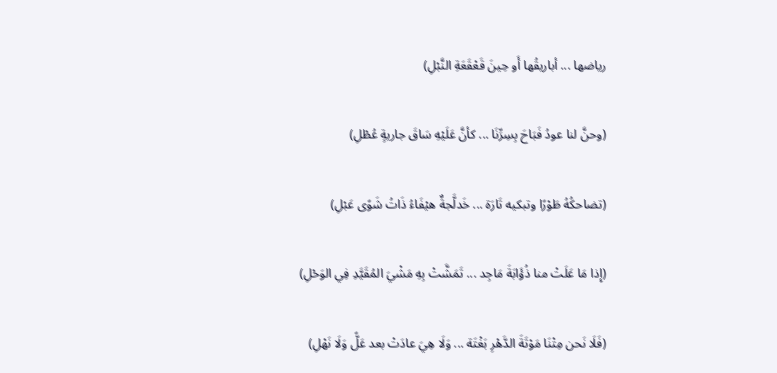رياضها ... أباريقُها أَو حِينَ قَعْقَعَةِ النَّبْلِ)

(وحنَّ لنا عودُ فَبَاحَ بِسِرِّنَا ... كأنَّ عَلَيْهِ سَاقَ جاريةٍ عُطْلِ)

(تضاحكُهُ طَوْرًا وتبكيه تَارَة ... خَدلَّجةٌ هيْفَاءُ ذَاتُ شَوًى عَبْلِ)

(إِذا مَا عَلَتْ منا ذُؤَابَةَ مَاجِد ... تَمَشَّتْ بِهِ مَشْيَ المُقَيَّدِ فِي الوَحْلِ)

(فَلَا نَحن مِتْنَا مَوْتَةَ الدَّهْرِ بَغْتَة ... وَلَا هِيَ عادَتْ بعد عَلًّ وَلَا نَهْلِ)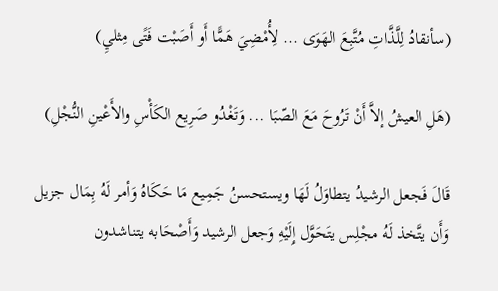(سأنقادُ لِلَّذَّاتِ مُتَّبِعَ الهَوَى ... لِأُمْضِيَ هَمًّا أَو أَصَبْت فَتًى مِثليِ)

(هَلِ العيشُ إلاَّ أَنْ تَرُوحَ مَعَ الصّبَا ... وَتَغْدُو صَرِيع الكَأْسِ والأَعْينِ النُّجْلِ)

قَالَ فَجعل الرشيدُ يتطاوَلُ لَهَا ويستحسنُ جَمِيع مَا حَكَاهُ وَأمر لَهُ بِمَال جزيل وَأَن يتَّخذ لَهُ مجْلِس يتَحَوَّل إِلَيْهِ وَجعل الرشيد وَأَصْحَابه يتناشدون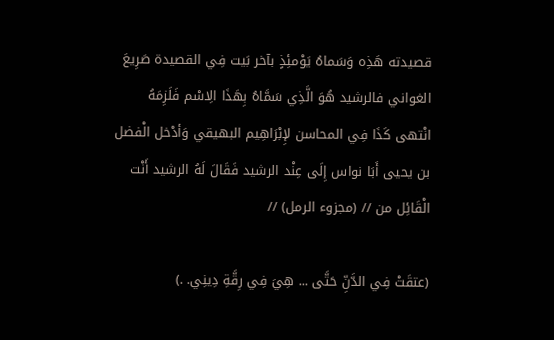قصيدته هَذِه وَسَماهُ يَوْمئِذٍ بآخر بَيت فِي القصيدة صَرِيعَ الغواني فالرشيد هُوَ الَّذِي سَمَّاهُ بِهَذَا الِاسْم فَلَزِمَهُ انْتهى كَذَا فِي المحاسن لإِبْرَاهِيم البهيقي وَأدْخل الْفضل بن يحيى أَبَا نواس إِلَى عِنْد الرشيد فَقَالَ لَهُ الرشيد أَنْت الْقَائِل من // (مجزوء الرمل) //

(عتقَتْ فِي الدَّنِّ حَتَّى ... هِيَ فِي رِقَّةِ دِينِي. .)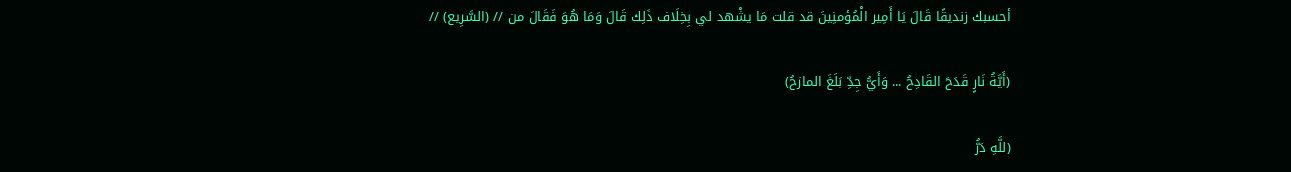أحسبك زنديقًا قَالَ يَا أَمِير الْمُؤمنِينَ قد قلت مَا يشْهد لي بِخِلَاف ذَلِك قَالَ وَمَا هُوَ فَقَالَ من // (السَّرِيع) //

(أَيَّةُ نَارٍ قَدَحَ القَادِحُ ... وَأَيُّ جِدِّ بَلَغَ المازحُ)

(للَّهِ دَرُّ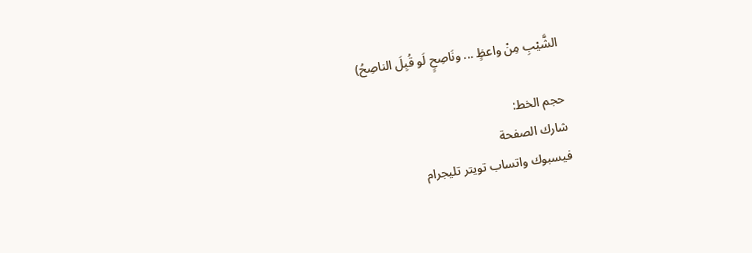الشَّيْبِ مِنْ واعظٍ ... ونَاصِحٍ لَو قُبِلَ الناصِحُ)

حجم الخط:
شارك الصفحة
فيسبوك واتساب تويتر تليجرام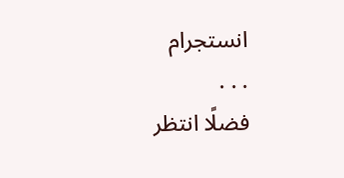انستجرام
. . .
فضلًا انتظر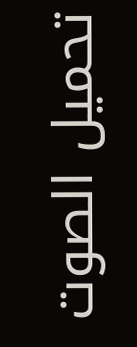تحميل الصوت